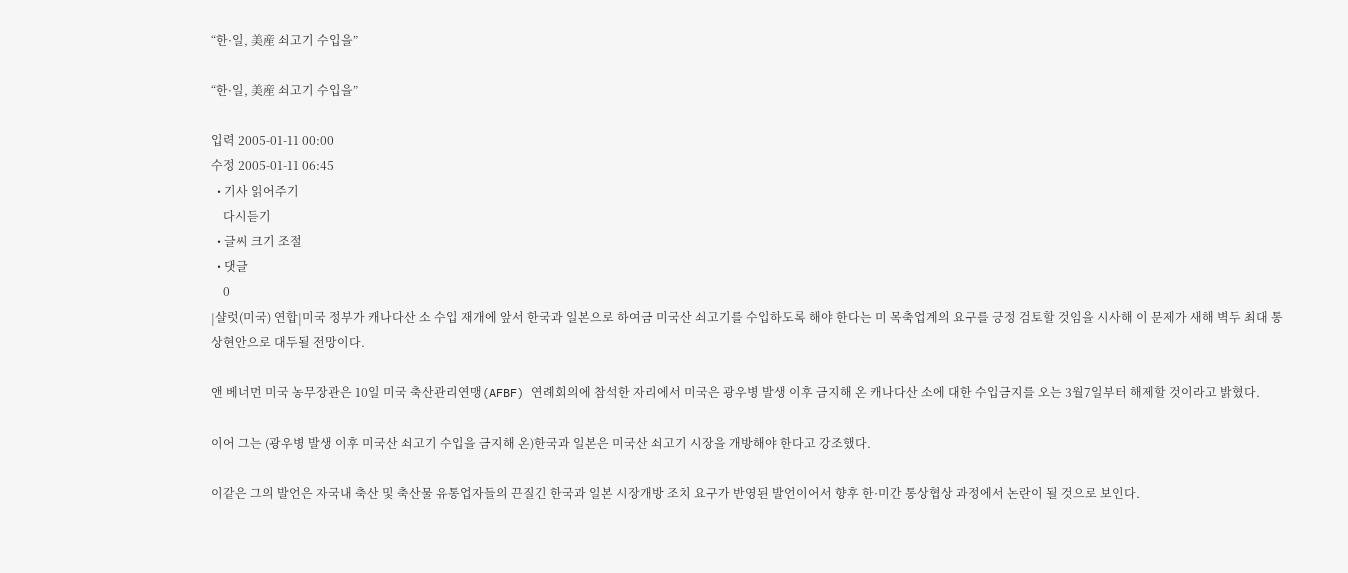“한·일, 美産 쇠고기 수입을”

“한·일, 美産 쇠고기 수입을”

입력 2005-01-11 00:00
수정 2005-01-11 06:45
  • 기사 읽어주기
    다시듣기
  • 글씨 크기 조절
  • 댓글
    0
|샬럿(미국) 연합|미국 정부가 캐나다산 소 수입 재개에 앞서 한국과 일본으로 하여금 미국산 쇠고기를 수입하도록 해야 한다는 미 목축업계의 요구를 긍정 검토할 것임을 시사해 이 문제가 새해 벽두 최대 통상현안으로 대두될 전망이다.

앤 베너먼 미국 농무장관은 10일 미국 축산관리연맹(AFBF) 연례회의에 참석한 자리에서 미국은 광우병 발생 이후 금지해 온 캐나다산 소에 대한 수입금지를 오는 3월7일부터 해제할 것이라고 밝혔다.

이어 그는 (광우병 발생 이후 미국산 쇠고기 수입을 금지해 온)한국과 일본은 미국산 쇠고기 시장을 개방해야 한다고 강조했다.

이같은 그의 발언은 자국내 축산 및 축산물 유통업자들의 끈질긴 한국과 일본 시장개방 조치 요구가 반영된 발언이어서 향후 한·미간 통상협상 과정에서 논란이 될 것으로 보인다.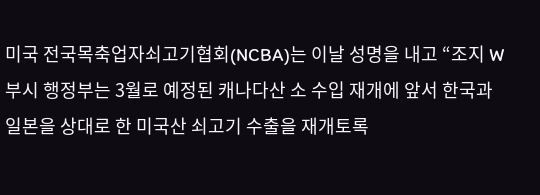미국 전국목축업자쇠고기협회(NCBA)는 이날 성명을 내고 “조지 W 부시 행정부는 3월로 예정된 캐나다산 소 수입 재개에 앞서 한국과 일본을 상대로 한 미국산 쇠고기 수출을 재개토록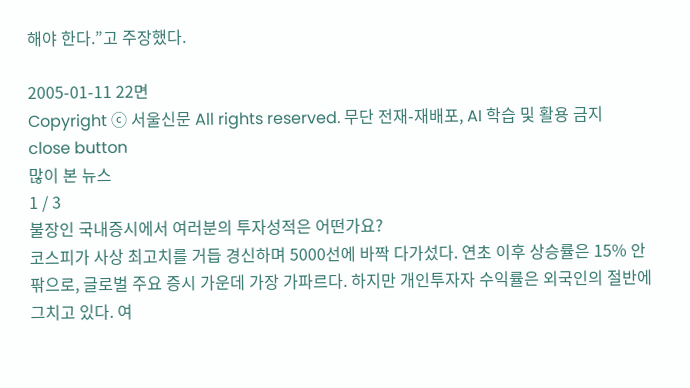해야 한다.”고 주장했다.

2005-01-11 22면
Copyright ⓒ 서울신문 All rights reserved. 무단 전재-재배포, AI 학습 및 활용 금지
close button
많이 본 뉴스
1 / 3
불장인 국내증시에서 여러분의 투자성적은 어떤가요?
코스피가 사상 최고치를 거듭 경신하며 5000선에 바짝 다가섰다. 연초 이후 상승률은 15% 안팎으로, 글로벌 주요 증시 가운데 가장 가파르다. 하지만 개인투자자 수익률은 외국인의 절반에 그치고 있다. 여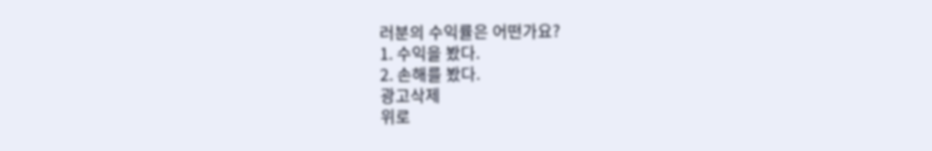러분의 수익률은 어떤가요?
1. 수익을 봤다.
2. 손해를 봤다.
광고삭제
위로